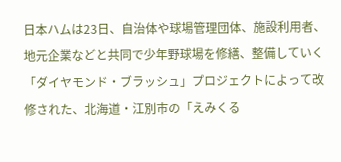日本ハムは23日、自治体や球場管理団体、施設利用者、地元企業などと共同で少年野球場を修繕、整備していく「ダイヤモンド・ブラッシュ」プロジェクトによって改修された、北海道・江別市の「えみくる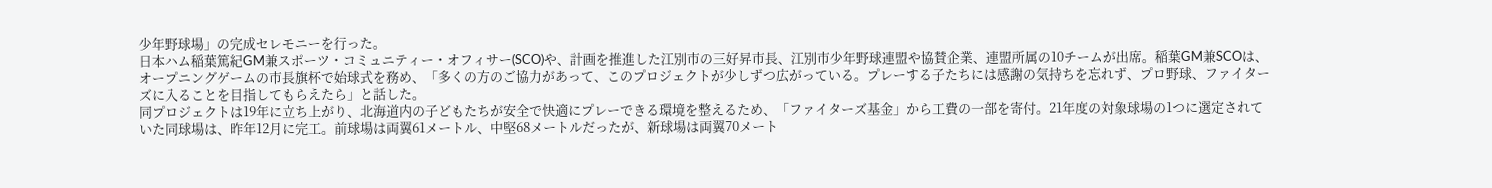少年野球場」の完成セレモニーを行った。
日本ハム稲葉篤紀GM兼スポーツ・コミュニティー・オフィサー(SCO)や、計画を推進した江別市の三好昇市長、江別市少年野球連盟や協賛企業、連盟所属の10チームが出席。稲葉GM兼SCOは、オープニングゲームの市長旗杯で始球式を務め、「多くの方のご協力があって、このプロジェクトが少しずつ広がっている。プレーする子たちには感謝の気持ちを忘れず、プロ野球、ファイターズに入ることを目指してもらえたら」と話した。
同プロジェクトは19年に立ち上がり、北海道内の子どもたちが安全で快適にプレーできる環境を整えるため、「ファイターズ基金」から工費の一部を寄付。21年度の対象球場の1つに選定されていた同球場は、昨年12月に完工。前球場は両翼61メートル、中堅68メートルだったが、新球場は両翼70メート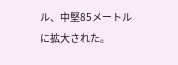ル、中堅85メートルに拡大された。